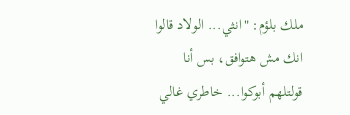ملك بلؤم: "انثي... الولاد قالوا انك مش هتوافق، بس أنا قولتلهم أبوكوا... خاطري غالي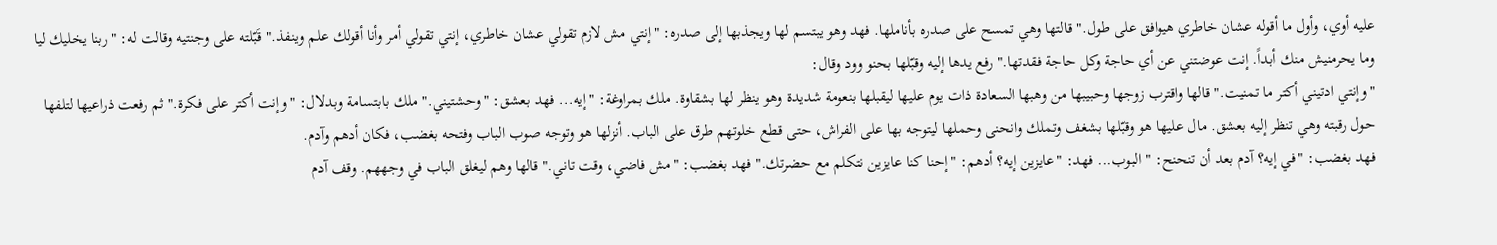عليه أوي، وأول ما أقوله عشان خاطري هيوافق على طول." قالتها وهي تمسح على صدره بأناملها. فهد وهو يبتسم لها ويجذبها إلى صدره: "إنتي مش لازم تقولي عشان خاطري، إنتي تقولي أمر وأنا أقولك علم وينفذ." قَبّلته على وجنتيه وقالت له: "ربنا يخليك ليا وما يحرمنيش منك أبداً. إنت عوضتني عن أي حاجة وكل حاجة فقدتها." رفع يدها إليه وقبّلها بحنو وود وقال:
"وإنتي ادتيني أكتر ما تمنيت." قالها واقترب زوجها وحبيبها من وهبها السعادة ذات يوم عليها ليقبلها بنعومة شديدة وهو ينظر لها بشقاوة. ملك بمراوغة: "إيه... فهد بعشق: "وحشتيني." ملك بابتسامة وبدلال: "وإنت أكتر على فكرة." ثم رفعت ذراعيها لتلفها حول رقبته وهي تنظر إليه بعشق. مال عليها هو وقبّلها بشغف وتملك وانحنى وحملها ليتوجه بها على الفراش، حتى قطع خلوتهم طرق على الباب. أنزلها هو وتوجه صوب الباب وفتحه بغضب، فكان أدهم وآدم.
فهد بغضب: "في إيه؟ آدم بعد أن تنحنح: "البوب... فهد: "عايزين إيه؟ أدهم: "إحنا كنا عايزين نتكلم مع حضرتك." فهد بغضب: "مش فاضي، وقت تاني." قالها وهم ليغلق الباب في وجههم. وقف آدم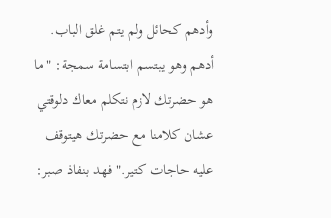وأدهم كحائل ولم يتم غلق الباب. أدهم وهو يبتسم ابتسامة سمجة: "ما هو حضرتك لازم نتكلم معاك دلوقتي عشان كلامنا مع حضرتك هيتوقف عليه حاجات كتير." فهد بنفاذ صبر: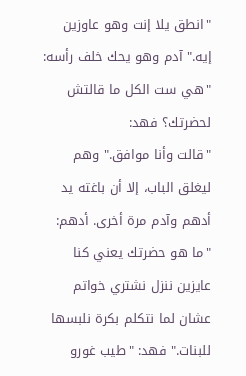"انطق يلا إنت وهو عاوزين إيه." آدم وهو يحك خلف رأسه: "هي ست الكل ما قالتش لحضرتك؟ فهد:
"قالت وأنا موافق." وهم ليغلق الباب، إلا أن باغته يد أدهم وآدم مرة أخرى. أدهم: "ما هو حضرتك يعني كنا عايزين ننزل نشتري خواتم عشان لما نتكلم بكرة نلبسها للبنات." فهد: "طيب غورو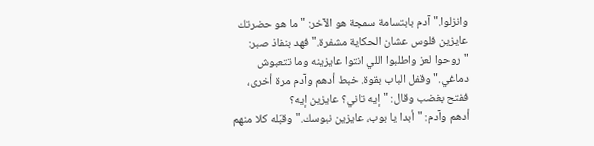وانزلوا." آدم بابتسامة سمجة هو الآخر: "ما هو حضرتك عايزين فلوس عشان الحكاية مشفرة." فهد بنفاذ صبر: "روحوا لعز واطلبوا اللي انتوا عايزينه وما تتعبوش دماغي." وقفل الباب بقوة. خبط أدهم وآدم مرة أخرى، ففتح بغضب وقال: "إيه تاني؟ عايزين إيه؟
أدهم وآدم: "أبدا يا بوب، عايزين نبوسك." وقبّله كلا منهم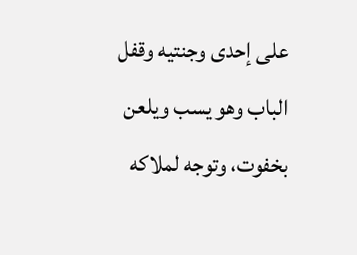على إحدى وجنتيه وقفل الباب وهو يسب ويلعن بخفوت، وتوجه لملاكه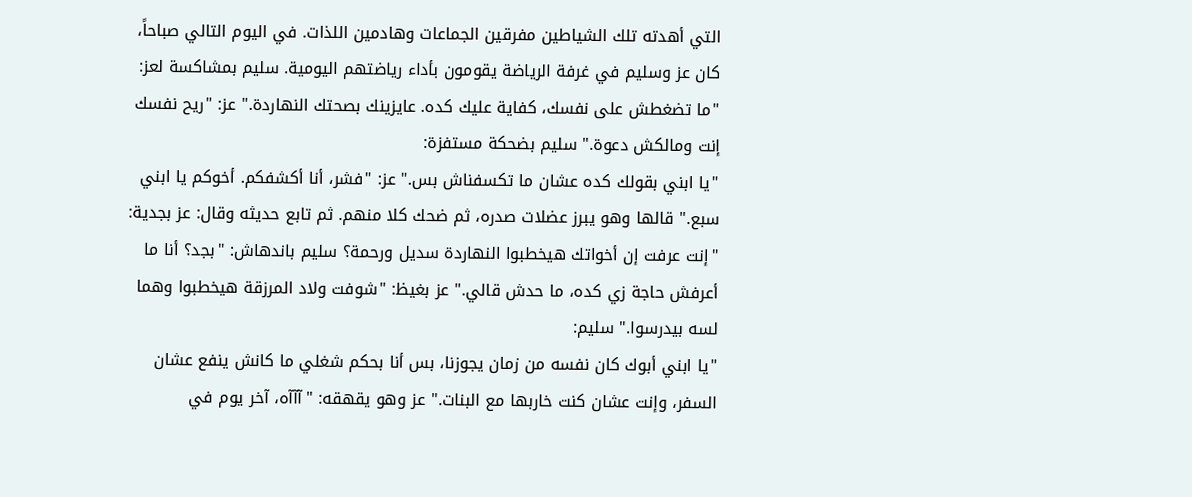التي أهدته تلك الشياطين مفرقين الجماعات وهادمين اللذات. في اليوم التالي صباحاً، كان عز وسليم في غرفة الرياضة يقومون بأداء رياضتهم اليومية. سليم بمشاكسة لعز: "ما تضغطش على نفسك، كفاية عليك كده. عايزينك بصحتك النهاردة." عز: "ريح نفسك إنت ومالكش دعوة." سليم بضحكة مستفزة:
"يا ابني بقولك كده عشان ما تكسفناش بس." عز: "فشر، أنا أكشفكم. أخوكم يا ابني سبع." قالها وهو يبرز عضلات صدره، ثم ضحك كلا منهم. ثم تابع حديثه وقال: عز بجدية: "إنت عرفت إن أخواتك هيخطبوا النهاردة سديل ورحمة؟ سليم باندهاش: "بجد؟ أنا ما أعرفش حاجة زي كده، ما حدش قالي." عز بغيظ: "شوفت ولاد المرزقة هيخطبوا وهما لسه بيدرسوا." سليم:
"يا ابني أبوك كان نفسه من زمان يجوزنا، بس أنا بحكم شغلي ما كانش ينفع عشان السفر، وإنت عشان كنت خاربها مع البنات." عز وهو يقهقه: "آآآه، آخر يوم في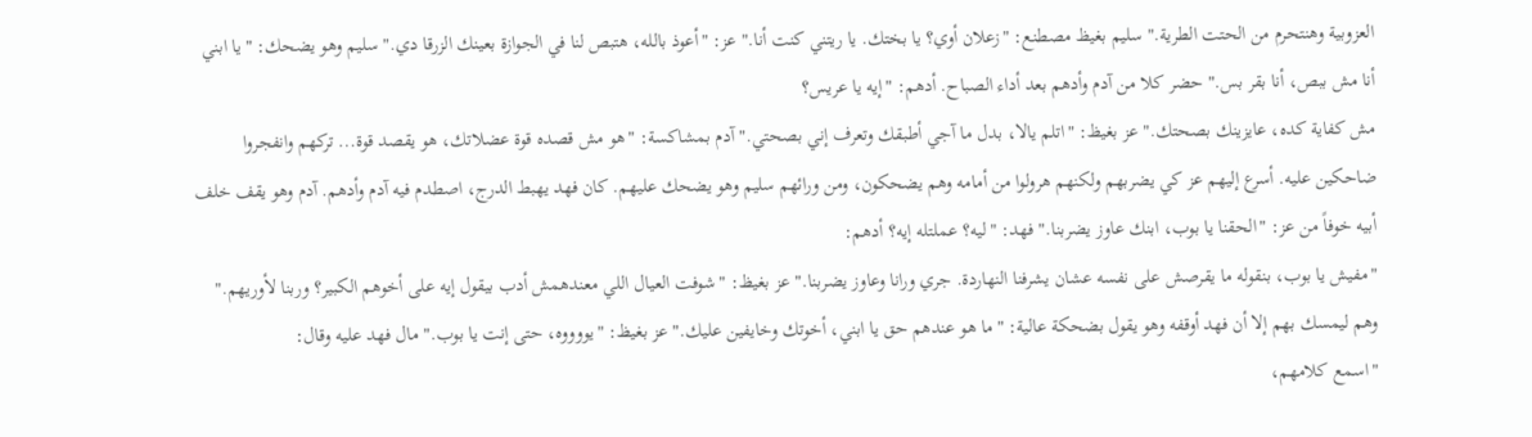العزوبية وهنتحرم من الحتت الطرية." سليم بغيظ مصطنع: "زعلان أوي؟ يا بختك. يا ريتني كنت أنا." عز: "أعوذ بالله، هتبص لنا في الجوازة بعينك الزرقا دي." سليم وهو يضحك: "يا ابني أنا مش ببص، أنا بقر بس." حضر كلا من آدم وأدهم بعد أداء الصباح. أدهم: "إيه يا عريس؟
مش كفاية كده، عايزينك بصحتك." عز بغيظ: "اتلم يالا، بدل ما آجي أطبقك وتعرف إني بصحتي." آدم بمشاكسة: "هو مش قصده قوة عضلاتك، هو يقصد قوة... تركهم وانفجروا ضاحكين عليه. أسرع إليهم عز كي يضربهم ولكنهم هرولوا من أمامه وهم يضحكون، ومن ورائهم سليم وهو يضحك عليهم. كان فهد يهبط الدرج، اصطدم فيه آدم وأدهم. آدم وهو يقف خلف أبيه خوفاً من عز: "الحقنا يا بوب، ابنك عاوز يضربنا." فهد: "ليه؟ عملتله إيه؟ أدهم:
"مفيش يا بوب، بنقوله ما يقرصش على نفسه عشان يشرفنا النهاردة. جري ورانا وعاوز يضربنا." عز بغيظ: "شوفت العيال اللي معندهمش أدب بيقول إيه على أخوهم الكبير؟ وربنا لأوريهم." وهم ليمسك بهم إلا أن فهد أوقفه وهو يقول بضحكة عالية: "ما هو عندهم حق يا ابني، أخوتك وخايفين عليك." عز بغيظ: "يووووه، حتى إنت يا بوب." مال فهد عليه وقال:
"اسمع كلامهم،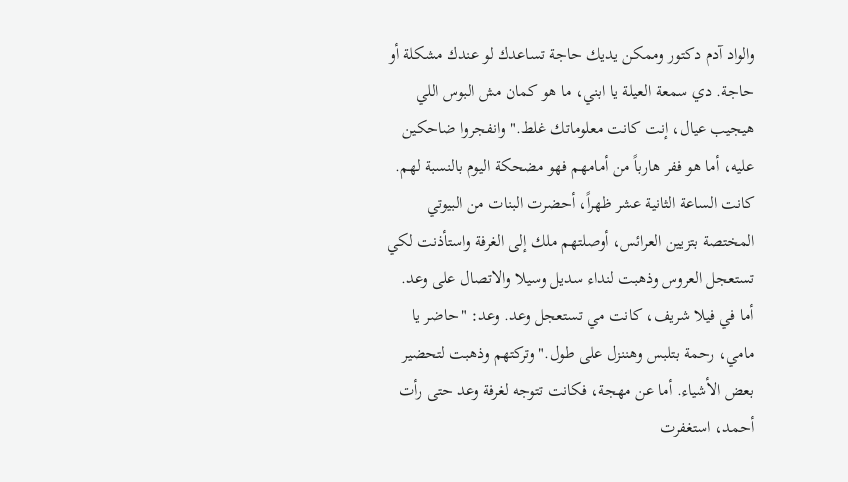والواد آدم دكتور وممكن يديك حاجة تساعدك لو عندك مشكلة أو حاجة. دي سمعة العيلة يا ابني، ما هو كمان مش البوس اللي هيجيب عيال، إنت كانت معلوماتك غلط." وانفجروا ضاحكين عليه، أما هو ففر هارباً من أمامهم فهو مضحكة اليوم بالنسبة لهم. كانت الساعة الثانية عشر ظهراً، أحضرت البنات من البيوتي المختصة بتزيين العرائس، أوصلتهم ملك إلى الغرفة واستأذنت لكي تستعجل العروس وذهبت لنداء سديل وسيلا والاتصال على وعد.
أما في فيلا شريف، كانت مي تستعجل وعد. وعد: "حاضر يا مامي، رحمة بتلبس وهننزل على طول." وتركتهم وذهبت لتحضير بعض الأشياء. أما عن مهجة، فكانت تتوجه لغرفة وعد حتى رأت أحمد، استغفرت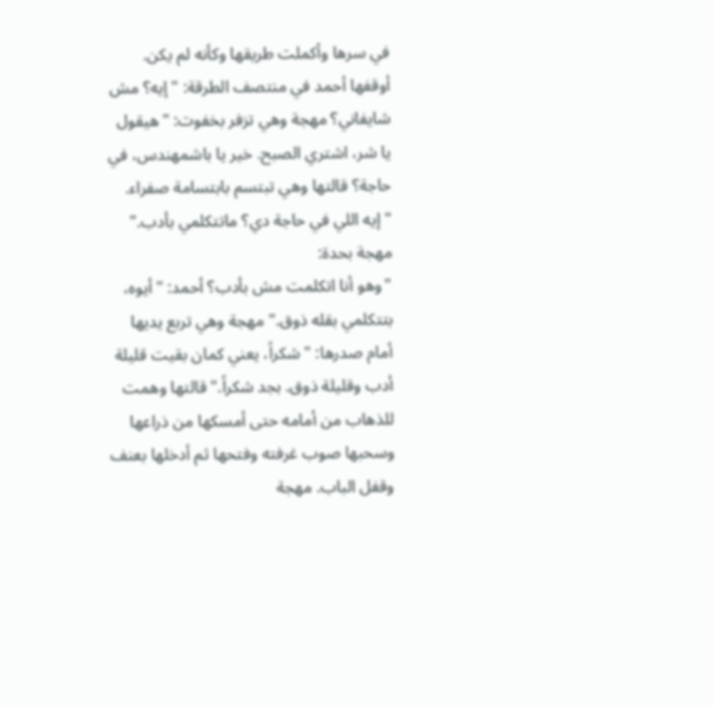في سرها وأكملت طريقها وكأنه لم يكن. أوقفها أحمد في منتصف الطرقة: "إيه؟ مش شايفاني؟ مهجة وهي تزفر بخفوت: "هيقول يا شر، اشتري الصبح. خير يا باشمهندس، في حاجة؟ قالتها وهي تبتسم بابتسامة صفراء. "إيه اللي في حاجة دي؟ ماتتكلمي بأدب." مهجة بحدة:
"وهو أنا اتكلمت مش بأدب؟ أحمد: "أيوه، بتتكلمي بقله ذوق." مهجة وهي تربع يديها أمام صدرها: "شكراً، يعني كمان بقيت قليلة أدب وقليلة ذوق. بجد شكراً." قالتها وهمت للذهاب من أمامه حتى أمسكها من ذراعها وسحبها صوب غرفته وفتحها ثم أدخلها بعنف وقفل الباب. مهجة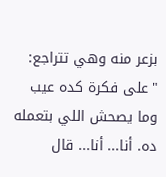بزعر منه وهي تتراجع: "على فكرة كده عيب وما يصحش اللي بتعمله ده. أنا... أنا... قال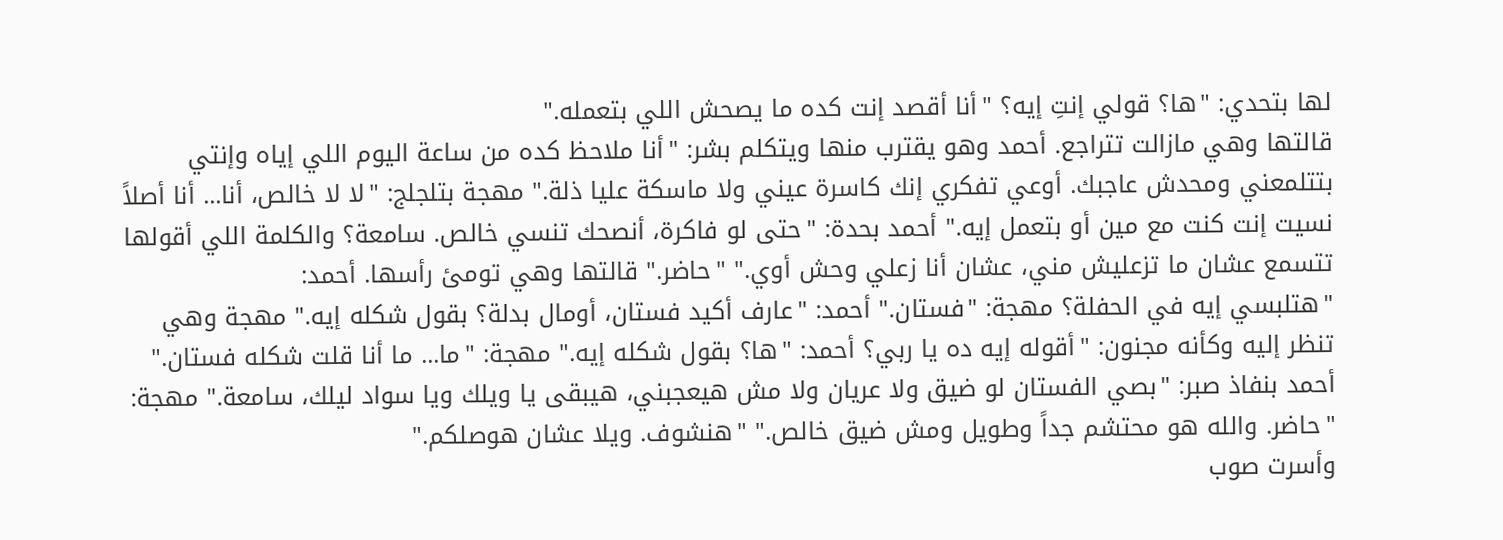لها بتحدي: "ها؟ قولي إنتِ إيه؟ "أنا أقصد إنت كده ما يصحش اللي بتعمله."
قالتها وهي مازالت تتراجع. أحمد وهو يقترب منها ويتكلم بشر: "أنا ملاحظ كده من ساعة اليوم اللي إياه وإنتي بتتلمعني ومحدش عاجبك. أوعي تفكري إنك كاسرة عيني ولا ماسكة عليا ذلة." مهجة بتلجلج: "لا لا خالص، أنا... أنا أصلاً نسيت إنت كنت مع مين أو بتعمل إيه." أحمد بحدة: "حتى لو فاكرة، أنصحك تنسي خالص. سامعة؟ والكلمة اللي أقولها تتسمع عشان ما تزعليش مني، عشان أنا زعلي وحش أوي." "حاضر." قالتها وهي تومئ رأسها. أحمد:
"هتلبسي إيه في الحفلة؟ مهجة: "فستان." أحمد: "عارف أكيد فستان، أومال بدلة؟ بقول شكله إيه." مهجة وهي تنظر إليه وكأنه مجنون: "أقوله إيه ده يا ربي؟ أحمد: "ها؟ بقول شكله إيه." مهجة: "ما... ما أنا قلت شكله فستان." أحمد بنفاذ صبر: "بصي الفستان لو ضيق ولا عريان ولا مش هيعجبني، هيبقى يا ويلك ويا سواد ليلك، سامعة." مهجة: "حاضر. والله هو محتشم جداً وطويل ومش ضيق خالص." "هنشوف. ويلا عشان هوصلكم."
وأسرت صوب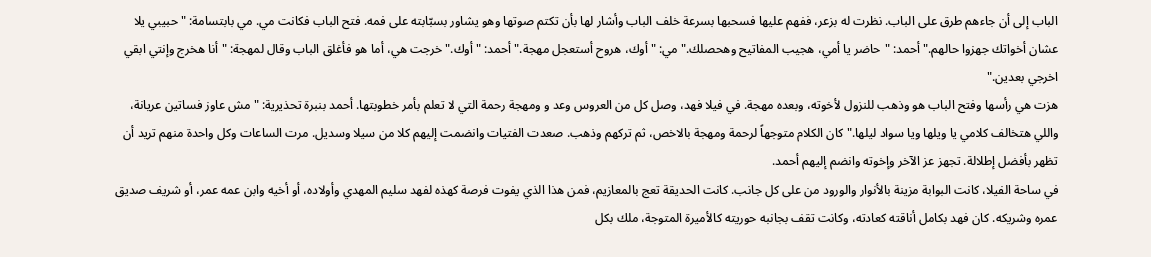الباب إلى أن جاءهم طرق على الباب. نظرت له بزعر، ففهم عليها فسحبها بسرعة خلف الباب وأشار لها بأن تكتم صوتها وهو يشاور بسبّابته على فمه. فتح الباب فكانت مي. مي بابتسامة: "حبيبي يلا عشان أخواتك جهزوا حالهم." أحمد: "حاضر يا أمي، هجيب المفاتيح وهحصلك." مي: "أوك، هروح أستعجل مهجة." أحمد: "أوك." خرجت هي، أما هو فأغلق الباب وقال لمهجة: "أنا هخرج وإنتي ابقي اخرجي بعدين."
هزت هي رأسها وفتح الباب هو وذهب للنزول لأخوته، وبعده مهجة. في فيلا فهد، وصل كل من العروس وعد و ومهجة رحمة التي لا تعلم بأمر خطوبتها. أحمد بنبرة تحذيرية: "مش عاوز فساتين عريانة، واللي هتخالف كلامي يا ويلها ويا سواد ليلها." كان الكلام متوجهاً لرحمة ومهجة بالاخص، ثم تركهم وذهب. صعدت الفتيات وانضمت إليهم كلا من سيلا وسديل. مرت الساعات وكل واحدة منهم تريد أن تظهر بأفضل إطلالة. تجهز عز الآخر وإخوته وانضم إليهم أحمد.
في ساحة الفيلا، كانت البوابة مزينة بالأنوار والورود من على كل جانب. كانت الحديقة تعج بالمعازيم، فمن هذا الذي يفوت فرصة كهذه لفهد سليم المهدي وأولاده، أو أخيه وابن عمه عمر، أو شريف صديق عمره وشريكه. كان فهد بكامل أناقته كعادته، وكانت تقف بجانبه حوريته كالأميرة المتوجة، ملك بكل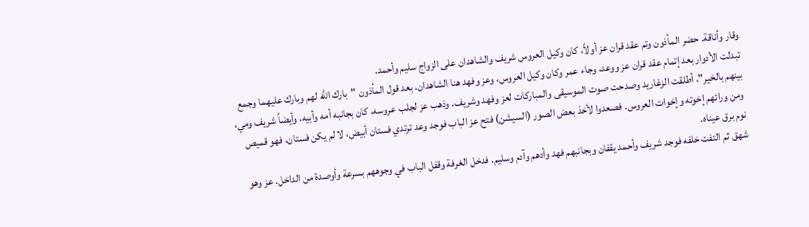وقار وأناقة. حضر المأذون وتم عقد قران عز أولاً، كان وكيل العروس شريف والشاهدان على الزواج سليم وأحمد.
تبدلت الأدوار بعد إتمام عقد قران عز ووعد، وجاء عمر وكان وكيل العروس، وعز وفهد هنا الشاهدان. بعد قول المأذون "بارك الله لهم وبارك عليهما وجمع بينهم بالخير"، أطلقت الزغاريد وصدحت صوت الموسيقى والمباركات لعز وفهد وشريف. وذهب عز لجلب عروسه، كان بجانبه أمه وأبيه، وأيضاً شريف ومي، ومن ورائهم إخوته وإخوات العروس. فصعدوا لأخذ بعض الصور (السيشن) فتح عز الباب فوجد وعد ترتدي فستان أبيض، لا لم يكن فستان، فهو قميص نوم برق عيناه.
شهق ثم التفت خلفه فوجد شريف وأحمد يقفان وبجانبهم فهد وأدهم وآدم وسليم. فدخل الغرفة وقفل الباب في وجوههم بسرعة وأوصدة من الداخل. عز وهو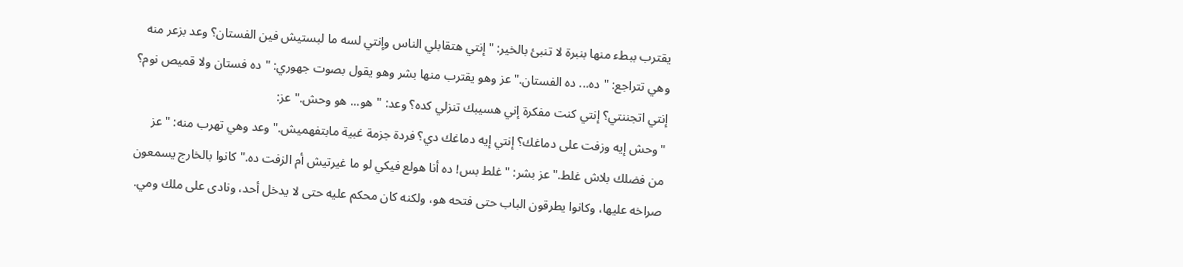يقترب ببطء منها بنبرة لا تنبئ بالخير: "إنتي هتقابلي الناس وإنتي لسه ما لبستيش فين الفستان؟ وعد بزعر منه وهي تتراجع: "ده... ده الفستان." عز وهو يقترب منها بشر وهو يقول بصوت جهوري: "ده فستان ولا قميص نوم؟ إنتي اتجننتي؟ إنتي كنت مفكرة إني هسيبك تنزلي كده؟ وعد: "هو... هو وحش." عز:
"وحش إيه وزفت على دماغك؟ إنتي إيه دماغك دي؟ فردة جزمة غبية مابتفهميش." وعد وهي تهرب منه: "عز من فضلك بلاش غلط." عز بشر: "غلط بس! ده أنا هولع فيكي لو ما غيرتيش أم الزفت ده." كانوا بالخارج يسمعون صراخه عليها، وكانوا يطرقون الباب حتى فتحه هو، ولكنه كان محكم عليه حتى لا يدخل أحد، ونادى على ملك ومي.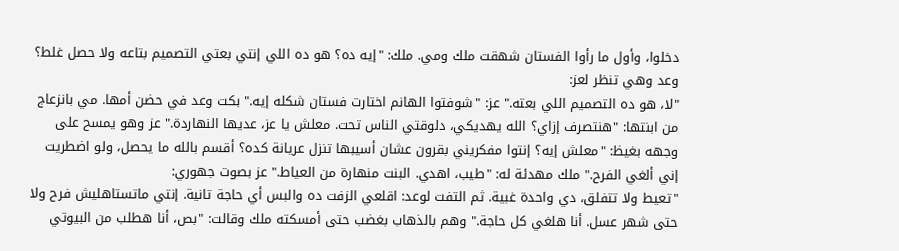دخلوا، وأول ما رأوا الفستان شهقت ملك ومي. ملك: "إيه ده؟ هو ده اللي إنتي بعتي التصميم بتاعه ولا حصل غلط؟ وعد وهي تنظر لعز:
"لا، هو ده التصميم اللي بعته." عز: "شوفتوا الهانم اختارت فستان شكله إيه." بكت وعد في حضن أمها. مي بانزعاج من ابنتها: "هنتصرف إزاي؟ الله يهديكي، دلوقتي الناس تحت. معلش يا عز، عديها النهاردة." عز وهو يمسح على وجهه بغيظ: "معلش إيه؟ إنتوا مفكريني بقرون عشان أسيبها تنزل عريانة كده؟ أقسم بالله ما يحصل، ولو اضطريت إني ألغي الفرح." ملك مهدئة له: "طيب، اهدي. البنت منهارة من العياط." عز بصوت جهوري:
"تعيط ولا تتفلق، دي واحدة غبية. ثم التفت لوعد: اقلعي الزفت ده والبس أي حاجة تانية. إنتي ماتستاهليش فرح ولا حتى شهر عسل. أنا هلغي كل حاجة." وهم بالذهاب بغضب حتى أمسكته ملك وقالت: "بص، أنا هطلب من البيوتي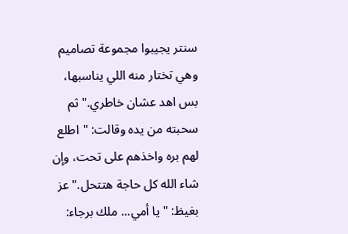سنتر يجيبوا مجموعة تصاميم وهي تختار منه اللي يناسبها، بس اهد عشان خاطري." ثم سحبته من يده وقالت: "اطلع لهم بره واخذهم على تحت، وإن شاء الله كل حاجة هتتحل." عز بغيظ: "يا أمي... ملك برجاء: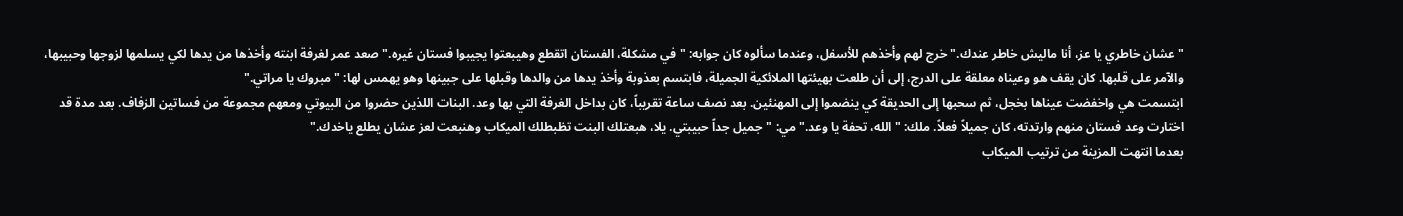"عشان خاطري يا عز، أنا ماليش خاطر عندك." خرج لهم وأخذهم للأسفل، وعندما سألوه كان جوابه: "في مشكلة، الفستان اتقطع وهيبعتوا يجيبوا فستان غيره." صعد عمر لغرفة ابنته وأخذها من يدها لكي يسلمها لزوجها وحبيبها، والآمر على قلبها. كان يقف هو وعيناه معلقة على الدرج، إلى أن طلعت بهيئتها الملائكية الجميلة، فابتسم بعذوبة وأخذ يدها من والدها وقبلها على جبينها وهو يهمس لها: "مبروك يا مراتي."
ابتسمت هي واخفضت عيناها بخجل، ثم سحبها إلى الحديقة كي ينضموا إلى المهنئين. بعد نصف ساعة تقريباً، كان بداخل الغرفة التي بها وعد. البنات اللذين حضروا من البيوتي ومعهم مجموعة من فساتين الزفاف. بعد مدة قد اختارت وعد فستان منهم وارتدته، كان جميلاً فعلاً. ملك: "الله، تحفة يا وعد." مي: "جميل جداً حبيبتي. يلا، هبعتلك البنت تظبطلك الميكاب وهنبعت لعز عشان يطلع ياخدك."
بعدما انتهت المزينة من ترتيب الميكاب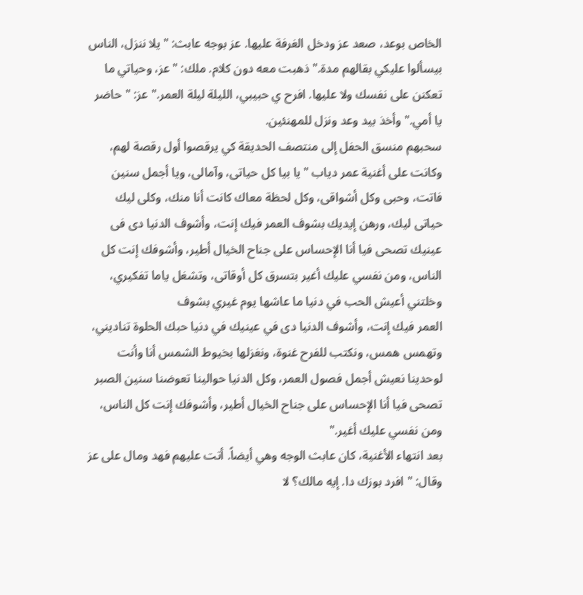الخاص بوعد، صعد عز ودخل الغرفة عليها. عز بوجه عابث: "يلا ننزل، الناس بيسألوا عليكي بقالهم مدة." ذهبت معه دون كلام. ملك: "عز، وحياتي ما تعكنن على نفسك ولا عليها. افرح ي حبيبي، الليلة ليلة العمر." عز: "حاضر يا أمي." وأخذ بيد وعد ونزل للمهنئين.
سحبهم منسق الحفل إلى منتصف الحديقة كي يرقصوا أول رقصة لهم، وكانت على أغنية عمر دياب "يا بيا كل حياتى، وآمالى، ويا أجمل سنين فاتت، وحبى وكل أشواقى، وكل لحظة معاك كانت أنا منك، وكلى ليك حياتى ليك، ورهن إيديك بشوف العمر فيك إنت، وأشوف الدنيا دى فى عينيك تصحى فيا أنا الإحساس على جناح الخيال أطير، وأشوفك إنت كل الناس، ومن نفسي عليك أغير بتسرق كل أوقاتى، وتشغل ياما تفكيري، وخلتني أعيش الحب في دنيا ما عاشها يوم غيري بشوف
العمر فيك إنت، وأشوف الدنيا دى في عينيك في دنيا حبك الحلوة تناديني، وتهمس همس، ونكتب للفرح غنوة، ونغزلها بخيوط الشمس أنا وأنت لوحدينا نعيش أجمل فصول العمر، وكل الدنيا حوالينا تعوضنا سنين الصبر تصحى فيا أنا الإحساس على جناح الخيال أطير، وأشوفك إنت كل الناس، ومن نفسي عليك أغير."
بعد انتهاء الأغنية، كان عابث الوجه وهي أيضاً. أتت عليهم فهد ومال على عز وقال: "افرد بوزك دا. إيه مالك؟ لا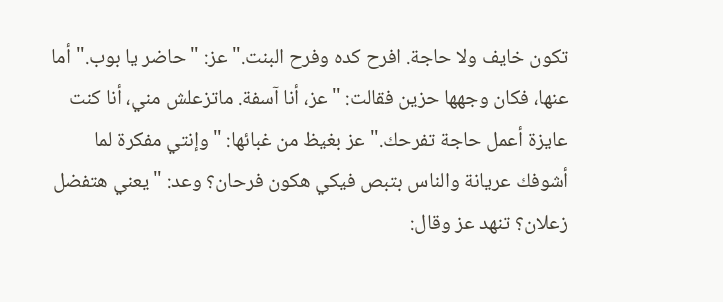تكون خايف ولا حاجة. افرح كده وفرح البنت." عز: "حاضر يا بوب." أما عنها، فكان وجهها حزين فقالت: "عز، أنا آسفة. ماتزعلش مني، أنا كنت عايزة أعمل حاجة تفرحك." عز بغيظ من غبائها: "وإنتي مفكرة لما أشوفك عريانة والناس بتبص فيكي هكون فرحان؟ وعد: "يعني هتفضل زعلان؟ تنهد عز وقال: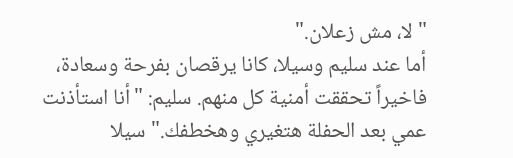"لا، مش زعلان."
أما عند سليم وسيلا، كانا يرقصان بفرحة وسعادة، فاخيراً تحققت أمنية كل منهم. سليم: "أنا استأذنت عمي بعد الحفلة هتغيري وهخطفك." سيلا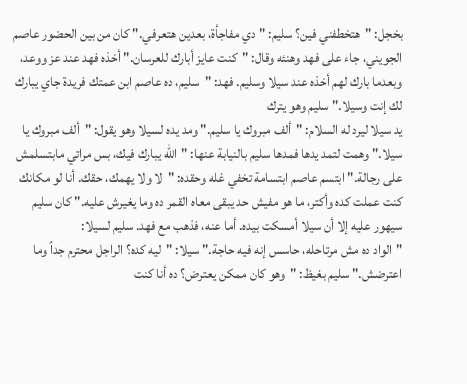بخجل: "هتخطفني فين؟ سليم: "دي مفاجأة، بعدين هتعرفي." كان من بين الحضور عاصم الجويني، جاء على فهد وهنئه وقال: "كنت عايز أبارك للعرسان." أخذه فهد عند عز ووعد، وبعدما بارك لهم أخذه عند سيلا وسليم. فهد: "سليم، ده عاصم ابن عمتك فريدة جاي يبارك لك إنت وسيلا." سليم وهو يترك
يد سيلا ليرد له السلام: "ألف مبروك يا سليم." ومد يده لسيلا وهو يقول: "ألف مبروك يا سيلا." وهمت لتمد يدها فمدها سليم بالنيابة عنها: "الله يبارك فيك، بس مراتي مابتسلمش على رجالة." ابتسم عاصم ابتسامة تخفي غله وحقده: "لا ولا يهمك، حقك. أنا لو مكانك كنت عملت كده وأكتر، ما هو مفيش حد يبقى معاه القمر ده وما يغيرش عليه." كان سليم سيهور عليه إلا أن سيلا أمسكت بيده. أما عنه، فذهب مع فهد. سليم لسيلا:
"الواد ده مش مرتاحله، حاسس إنه فيه حاجة." سيلا: "ليه كده؟ الراجل محترم جداً وما اعترضش." سليم بغيظ: "وهو كان ممكن يعترض؟ ده أنا كنت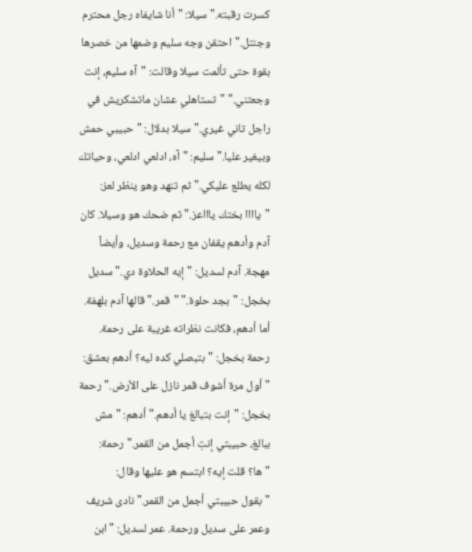كسرت رقبته." سيلا: "أنا شايفاه رجل محترم وجنتل." احتقن وجه سليم وضمها من خصرها بقوة حتى تألمت سيلا وقالت: "آه سليم، إنت وجعتني." "تستاهلي عشان ماتشكريش في راجل تاني غيري." سيلا بدلال: "حبيبي حمش وبيغير عليا." سليم: "آه، ادلعي ادلعي، وحياتك لكله يطلع عليكي." ثم تنهد وهو ينظر لعز:
"ياااا بختك ياااعز." ثم ضحك هو وسيلا. كان آدم وأدهم يقفان مع رحمة وسديل، وأيضاً مهجة. آدم لسديل: "إيه الحلاوة دي." سديل بخجل: "بجد حلوة." "قمر." قالها آدم بلهفة. أما أدهم، فكانت نظراته غريبة على رحمة. رحمة بخجل: "بتبصلي كده ليه؟ أدهم بعشق: "أول مرة أشوف قمر نازل على الأرض." رحمة بخجل: "إنت بتبالغ يا أدهم." أدهم: "مش ببالغ، حبيبتي إنتِ أجمل من القمر." رحمة: "ها؟ قلت إيه؟ ابتسم هو عليها وقال:
"بقول حبيبتي أجمل من القمر." نادى شريف وعمر على سديل ورحمة. عمر لسديل: "ابن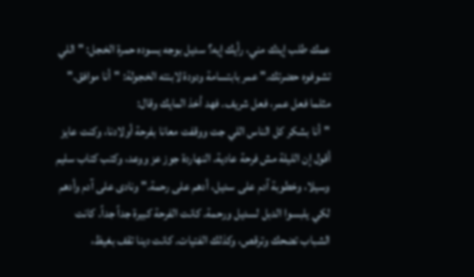عمك طلب إيدك مني، رأيك إيه؟ سديل بوجه يسوده حمرة الخجل: "اللي تشوفوه حضرتك." عمر بابتسامة ودودة لابنته الخجولة: "أنا موافق." مثلما فعل عمر، فعل شريف. فهد أخذ المايك وقال:
"أنا بشكر كل الناس اللي جت ووقفت معانا بفرحة أولادنا، وكنت عايز أقول إن الليلة مش فرحة عادية. النهاردة جوز عز ووعد، وكتب كتاب سليم وسيلا، وخطوبة آدم على سديل، أدهم على رحمة." ونادى على آدم وأدهم لكي يلبسوا الدبل لسديل ورحمة. كانت الفرحة كبيرة جداً جداً. كانت الشباب تضحك وترقص، وكذلك الفتيات. كانت دينا تقف بغيظ،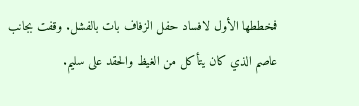فمخططها الأول لافساد حفل الزفاف بات بالفشل. وقفت بجانب عاصم الذي كان يتأكل من الغيظ والحقد على سليم.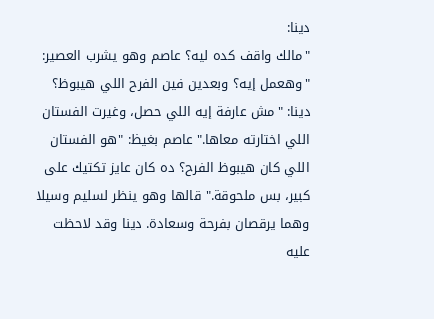دينا:
"مالك واقف كده ليه؟ عاصم وهو يشرب العصير: "وهعمل إيه؟ وبعدين فين الفرح اللي هيبوظ؟ دينا: "مش عارفة إيه اللي حصل، وغيرت الفستان اللي اختارته معاها." عاصم بغيظ: "هو الفستان اللي كان هيبوظ الفرح؟ ده كان عايز تكتيك على كبير، بس ملحوقة." قالها وهو ينظر لسليم وسيلا وهما يرقصان بفرحة وسعادة. دينا وقد لاحظت عليه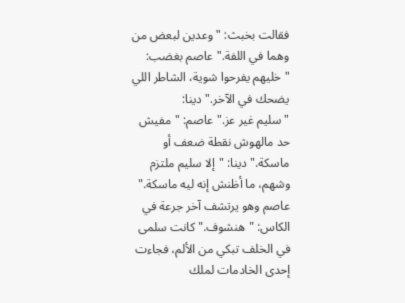فقالت بخبث: "وعدين لبعض من وهما في اللفة." عاصم بغضب: "خليهم يفرحوا شوية، الشاطر اللي يضحك في الآخر." دينا:
"سليم غير عز." عاصم: "مفيش حد مالهوش نقطة ضعف أو ماسكة." دينا: "إلا سليم ملتزم وشهم، ما أظنش إنه ليه ماسكة." عاصم وهو يرتشف آخر جرعة في الكاس: "هنشوف." كانت سلمى في الخلف تبكي من الألم، فجاءت إحدى الخادمات لملك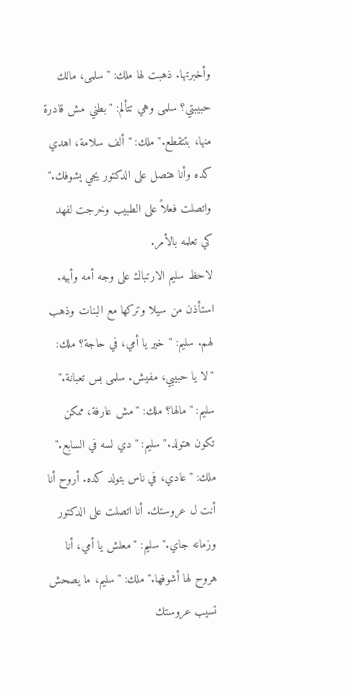وأخبرتها. ذهبت لها ملك: "سلمى، مالك حبيبتي؟ سلمى وهي تتألم: "بطني مش قادرة منها، بتتقطع." ملك: "ألف سلامة، اهدي كده وأنا هتصل على الدكتور يجي يشوفك." واتصلت فعلاً على الطبيب وخرجت لفهد كي تعلمه بالأمر.
لاحظ سليم الارتباك على وجه أمه وأبيه. استأذن من سيلا وتركها مع البنات وذهب لهم. سليم: "خير يا أمي، في حاجة؟ ملك: "لا يا حبيبي، مفيش. سلمى بس تعبانة." سليم: "مالها؟ ملك: "مش عارفة، ممكن تكون هتولد." سليم: "دي لسه في السابع." ملك: "عادي، في ناس بتولد كده. أروح أنا أنت ل عروستك. أنا اتصلت على الدكتور وزمانه جاي." سليم: "معلش يا أمي، أنا هروح لها أشوفها." ملك: "سليم، ما يصحش تسيب عروستك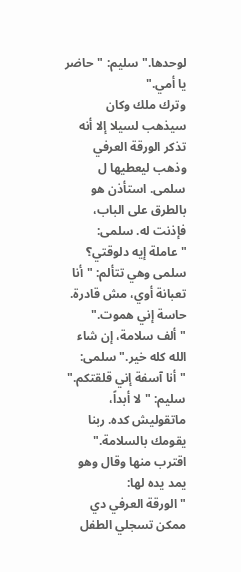لوحدها." سليم: "حاضر يا أمي."
وترك ملك وكان سيذهب لسيلا إلا أنه تذكر الورقة العرفي وذهب ليعطيها ل سلمى. استأذن هو بالطرق على الباب، فإذنت له. سلمى: "عاملة إيه دلوقتي؟ سلمى وهي تتألم: "أنا تعبانة أوي، مش قادرة. حاسة إني هموت." "ألف سلامة، إن شاء الله كله خير." سلمى: "أنا آسفة إني قلقتكم." سليم: "لا أبداً، ماتقوليش كده. ربنا يقومك بالسلامة." اقترب منها وقال وهو يمد يده لها:
"الورقة العرفي دي ممكن تسجلي الطفل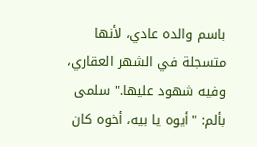باسم والده عادي، لأنها متسجلة في الشهر العقاري، وفيه شهود عليها." سلمى بألم: "أيوه يا بيه، أخوه كان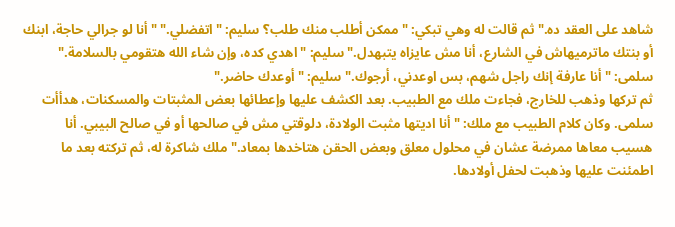شاهد على العقد ده." ثم قالت له وهي تبكي: "ممكن أطلب منك طلب؟ سليم: "اتفضلي." "أنا لو جرالي حاجة، ابنك أو بنتك ماترميهاش في الشارع، أنا مش عايزاه يتبهدل." سليم: "اهدي كده، وإن شاء الله هتقومي بالسلامة." سلمى: "أنا عارفة إنك راجل شهم، بس اوعدني، أرجوك." سليم: "أوعدك حاضر."
ثم تركها وذهب للخارج، فجاءت ملك مع الطبيب. بعد الكشف عليها وإعطائها بعض المثبتات والمسكنات، هدأأت سلمى. وكان كلام الطبيب مع ملك: "أنا اديتها مثبت الولادة، دلوقتي مش في صالحها أو في صالح البيبي. أنا هسيب معاها ممرضة عشان في محلول معلق وبعض الحقن هتاخدها بمعاد." ملك شاكرة له، ثم تركته بعد ما اطمئنت عليها وذهبت لحفل أولادها.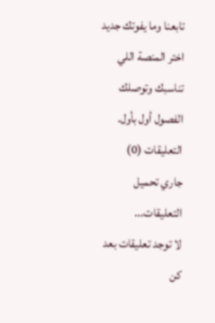تابعنا وما يفوتك جديد
اختر المنصة اللي تناسبك وتوصلك الفصول أول بأول.
التعليقات (0)
جاري تحميل التعليقات...
لا توجد تعليقات بعد
كن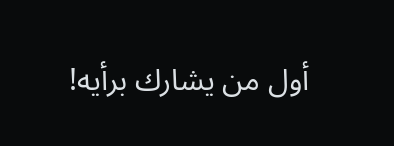أول من يشارك برأيه!